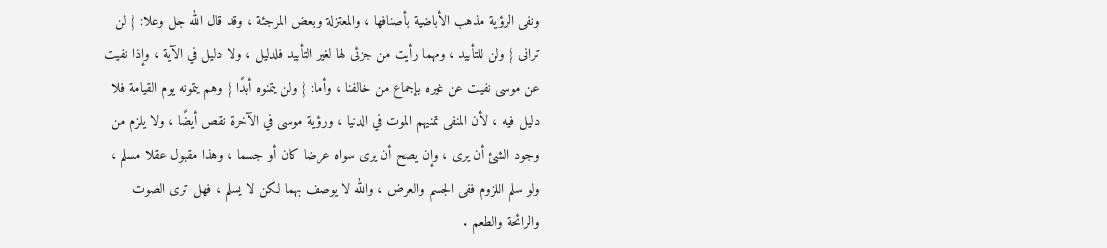ونفى الرؤية مذهب الأباضية بأصنافها ، والمعتزلة وبعض المرجئة ، وقد قال الله جل وعلا: { لن ترانى } ولن للتأبيد ، ومهما رأيت من جزئى لها لغير التأبيد فلدليل ، ولا دليل في الآية ، وإذا نفيت عن موسى نفيت عن غيره بإجماع من خالفنا ، وأما: { ولن يتمنوه أبدًا } وهم يتمونه يوم القيامة فلا دليل فيه ، لأن المنفى تمنيهم الموت في الدنيا ، ورؤية موسى في الآخرة نقص أيضًا ، ولا يلزم من وجود الشئ أن يرى ، وإن يصح أن يرى سواه عرضا كان أو جسما ، وهذا مقبول عقلا مسلم ، ولو سلم اللزوم ففى الجسم والعرض ، والله لا يوصف بهما لكن لا يسلم ، فهل ترى الصوت والرائحة والطعم .